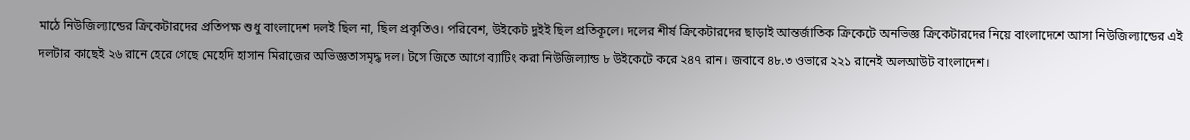মাঠে নিউজিল্যান্ডের ক্রিকেটারদের প্রতিপক্ষ শুধু বাংলাদেশ দলই ছিল না, ছিল প্রকৃতিও। পরিবেশ, উইকেট দুইই ছিল প্রতিকূলে। দলের শীর্ষ ক্রিকেটারদের ছাড়াই আন্তর্জাতিক ক্রিকেটে অনভিজ্ঞ ক্রিকেটারদের নিয়ে বাংলাদেশে আসা নিউজিল্যান্ডের এই দলটার কাছেই ২৬ রানে হেরে গেছে মেহেদি হাসান মিরাজের অভিজ্ঞতাসমৃদ্ধ দল। টসে জিতে আগে ব্যাটিং করা নিউজিল্যান্ড ৮ উইকেটে করে ২৪৭ রান। জবাবে ৪৮.৩ ওভারে ২২১ রানেই অলআউট বাংলাদেশ।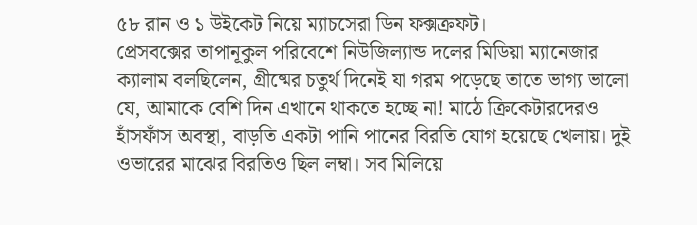৫৮ রান ও ১ উইকেট নিয়ে ম্যাচসেরা ডিন ফক্সক্রফট।
প্রেসবক্সের তাপানূকুল পরিবেশে নিউজিল্যান্ড দলের মিডিয়া ম্যানেজার ক্যালাম বলছিলেন, গ্রীষ্মের চতুর্থ দিনেই যা গরম পড়েছে তাতে ভাগ্য ভালো যে, আমাকে বেশি দিন এখানে থাকতে হচ্ছে না! মাঠে ক্রিকেটারদেরও হাঁসফাঁস অবস্থা, বাড়তি একটা পানি পানের বিরতি যোগ হয়েছে খেলায়। দুই ওভারের মাঝের বিরতিও ছিল লম্বা। সব মিলিয়ে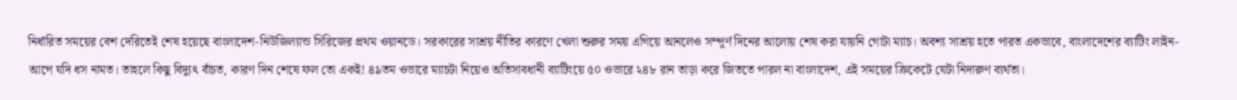নির্ধারিত সময়ের বেশ দেরিতেই শেষ হয়েছে বাংলাদেশ-নিউজিল্যান্ড সিরিজের প্রথম ওয়ানডে। সরকারের সাশ্রয় নীতির কারণে খেলা শুরুর সময় এগিয়ে আনলেও সম্পূর্ণ দিনের আলোয় শেষ করা যায়নি গোটা ম্যাচ। অবশ্য সাশ্রয় হতে পারত একভাবে, বাংলাদেশের ব্যাটিং লাইন-আপে যদি ধস নামত। তাহলে কিছু বিদ্যুৎ বাঁচত, কারণ দিন শেষে ফল তো একই! ৪৯তম ওভারে ম্যাচটা নিয়েও অতিসাবধানী ব্যাটিংয়ে ৫০ ওভারে ২৪৮ রান তাড়া করে জিততে পারল না বাংলাদেশ, এই সময়ের ক্রিকেটে যেটা নিদারুণ ব্যর্থতা।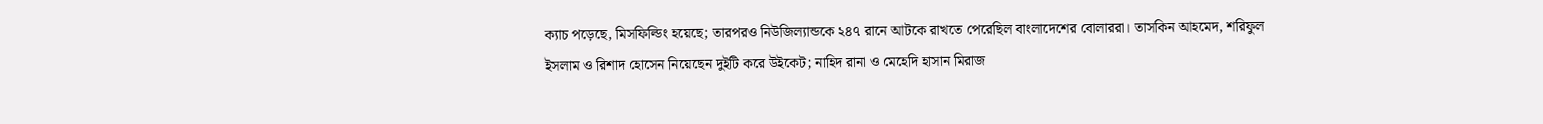ক্যাচ পড়েছে, মিসফিল্ডিং হয়েছে; তারপরও নিউজিল্যান্ডকে ২৪৭ রানে আটকে রাখতে পেরেছিল বাংলাদেশের বোলাররা। তাসকিন আহমেদ, শরিফুল ইসলাম ও রিশাদ হোসেন নিয়েছেন দুইটি করে উইকেট; নাহিদ রানা ও মেহেদি হাসান মিরাজ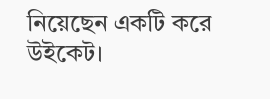নিয়েছেন একটি করে উইকেট।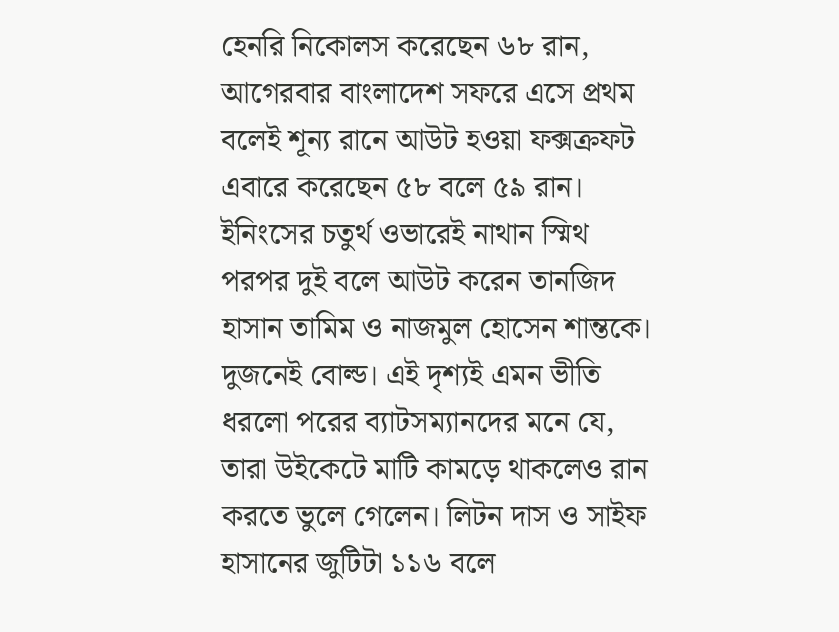হেনরি নিকোলস করেছেন ৬৮ রান, আগেরবার বাংলাদেশ সফরে এসে প্রথম বলেই শূন্য রানে আউট হওয়া ফক্সক্রফট এবারে করেছেন ৫৮ বলে ৫৯ রান।
ইনিংসের চতুর্থ ওভারেই নাথান স্মিথ পরপর দুই বলে আউট করেন তানজিদ হাসান তামিম ও নাজমুল হোসেন শান্তকে। দুজনেই বোল্ড। এই দৃশ্যই এমন ভীতি ধরলো পরের ব্যাটসম্যানদের মনে যে, তারা উইকেটে মাটি কামড়ে থাকলেও রান করতে ভুলে গেলেন। লিটন দাস ও সাইফ হাসানের জুটিটা ১১৬ বলে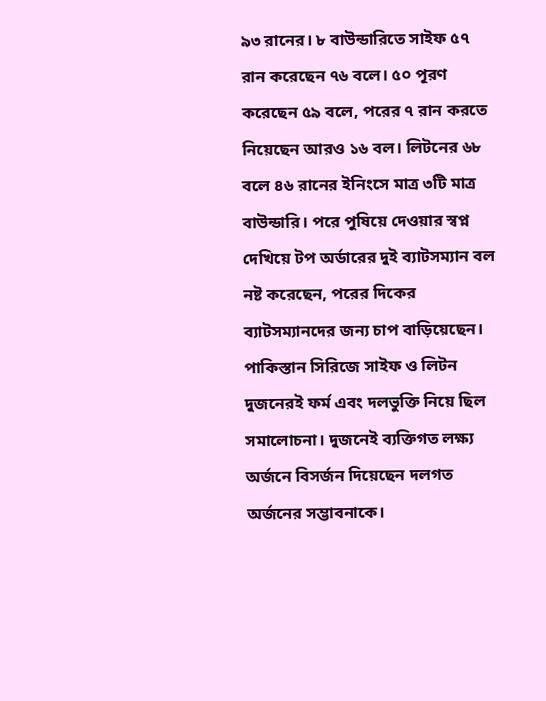৯৩ রানের। ৮ বাউন্ডারিতে সাইফ ৫৭ রান করেছেন ৭৬ বলে। ৫০ পূরণ করেছেন ৫৯ বলে, পরের ৭ রান করতে নিয়েছেন আরও ১৬ বল। লিটনের ৬৮ বলে ৪৬ রানের ইনিংসে মাত্র ৩টি মাত্র বাউন্ডারি। পরে পুষিয়ে দেওয়ার স্বপ্ন দেখিয়ে টপ অর্ডারের দুই ব্যাটসম্যান বল নষ্ট করেছেন, পরের দিকের ব্যাটসম্যানদের জন্য চাপ বাড়িয়েছেন। পাকিস্তান সিরিজে সাইফ ও লিটন দুজনেরই ফর্ম এবং দলভুক্তি নিয়ে ছিল সমালোচনা। দুজনেই ব্যক্তিগত লক্ষ্য অর্জনে বিসর্জন দিয়েছেন দলগত অর্জনের সম্ভাবনাকে।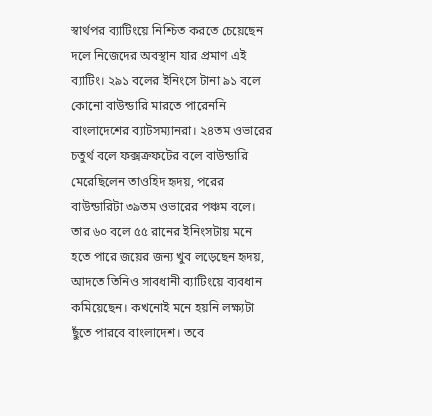স্বার্থপর ব্যাটিংয়ে নিশ্চিত করতে চেয়েছেন দলে নিজেদের অবস্থান যার প্রমাণ এই ব্যাটিং। ২৯১ বলের ইনিংসে টানা ৯১ বলে কোনো বাউন্ডারি মারতে পারেননি বাংলাদেশের ব্যাটসম্যানরা। ২৪তম ওভারের চতুর্থ বলে ফক্সক্রফটের বলে বাউন্ডারি মেরেছিলেন তাওহিদ হৃদয়, পরের বাউন্ডারিটা ৩৯তম ওভারের পঞ্চম বলে। তার ৬০ বলে ৫৫ রানের ইনিংসটায় মনে হতে পারে জয়ের জন্য খুব লড়েছেন হৃদয়, আদতে তিনিও সাবধানী ব্যাটিংয়ে ব্যবধান কমিয়েছেন। কখনোই মনে হয়নি লক্ষ্যটা ছুঁতে পারবে বাংলাদেশ। তবে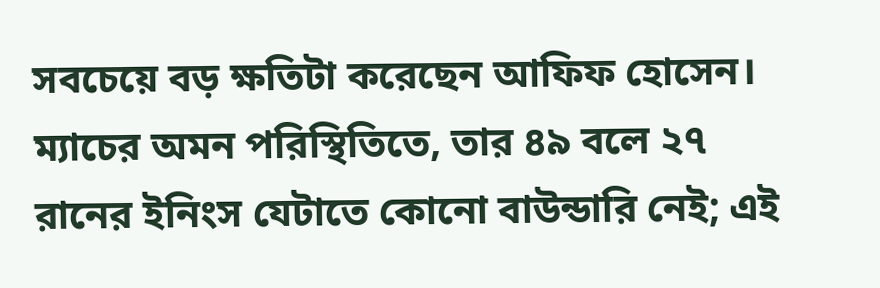সবচেয়ে বড় ক্ষতিটা করেছেন আফিফ হোসেন। ম্যাচের অমন পরিস্থিতিতে, তার ৪৯ বলে ২৭ রানের ইনিংস যেটাতে কোনো বাউন্ডারি নেই; এই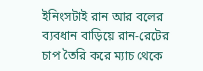ইনিংসটাই রান আর বলের ব্যবধান বাড়িয়ে রান-রেটের চাপ তৈরি করে ম্যাচ থেকে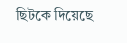ছিটকে দিয়েছে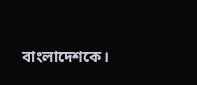বাংলাদেশকে।